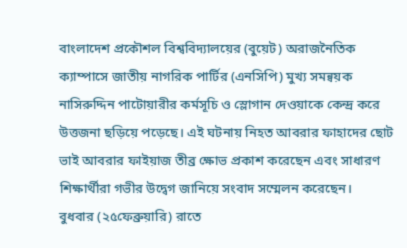বাংলাদেশ প্রকৌশল বিশ্ববিদ্যালয়ের (বুয়েট) অরাজনৈতিক ক্যাম্পাসে জাতীয় নাগরিক পার্টির (এনসিপি) মুখ্য সমন্বয়ক নাসিরুদ্দিন পাটোয়ারীর কর্মসূচি ও স্লোগান দেওয়াকে কেন্দ্র করে উত্তজনা ছড়িয়ে পড়েছে। এই ঘটনায় নিহত আবরার ফাহাদের ছোট ভাই আবরার ফাইয়াজ তীব্র ক্ষোভ প্রকাশ করেছেন এবং সাধারণ শিক্ষার্থীরা গভীর উদ্বেগ জানিয়ে সংবাদ সম্মেলন করেছেন।
বুধবার (২৫ফেব্রুয়ারি) রাতে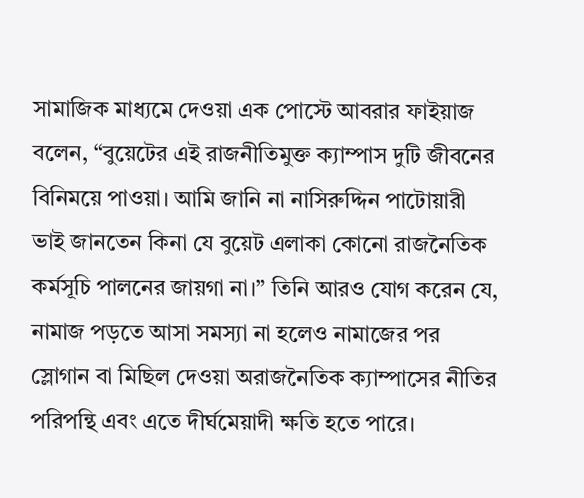সামাজিক মাধ্যমে দেওয়া এক পোস্টে আবরার ফাইয়াজ বলেন, “বুয়েটের এই রাজনীতিমুক্ত ক্যাম্পাস দুটি জীবনের বিনিময়ে পাওয়া। আমি জানি না নাসিরুদ্দিন পাটোয়ারী ভাই জানতেন কিনা যে বুয়েট এলাকা কোনো রাজনৈতিক কর্মসূচি পালনের জায়গা না।” তিনি আরও যোগ করেন যে, নামাজ পড়তে আসা সমস্যা না হলেও নামাজের পর স্লোগান বা মিছিল দেওয়া অরাজনৈতিক ক্যাম্পাসের নীতির পরিপন্থি এবং এতে দীর্ঘমেয়াদী ক্ষতি হতে পারে।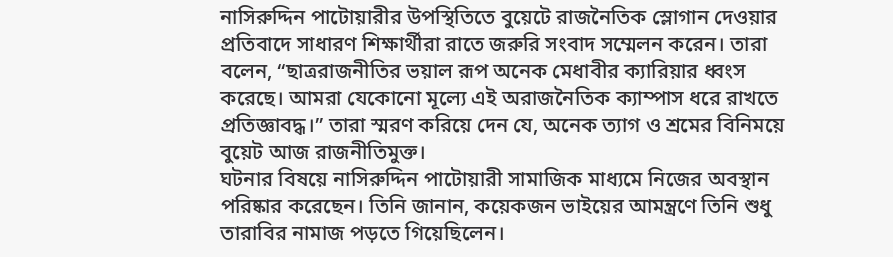নাসিরুদ্দিন পাটোয়ারীর উপস্থিতিতে বুয়েটে রাজনৈতিক স্লোগান দেওয়ার প্রতিবাদে সাধারণ শিক্ষার্থীরা রাতে জরুরি সংবাদ সম্মেলন করেন। তারা বলেন, “ছাত্ররাজনীতির ভয়াল রূপ অনেক মেধাবীর ক্যারিয়ার ধ্বংস করেছে। আমরা যেকোনো মূল্যে এই অরাজনৈতিক ক্যাম্পাস ধরে রাখতে প্রতিজ্ঞাবদ্ধ।” তারা স্মরণ করিয়ে দেন যে, অনেক ত্যাগ ও শ্রমের বিনিময়ে বুয়েট আজ রাজনীতিমুক্ত।
ঘটনার বিষয়ে নাসিরুদ্দিন পাটোয়ারী সামাজিক মাধ্যমে নিজের অবস্থান পরিষ্কার করেছেন। তিনি জানান, কয়েকজন ভাইয়ের আমন্ত্রণে তিনি শুধু তারাবির নামাজ পড়তে গিয়েছিলেন।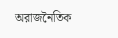অরাজনৈতিক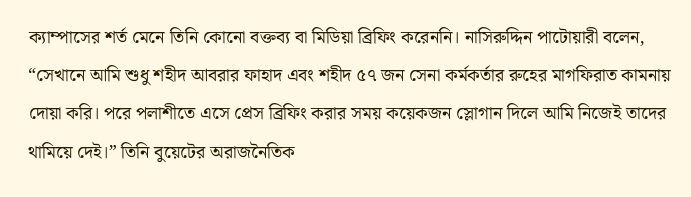ক্যাম্পাসের শর্ত মেনে তিনি কোনো বক্তব্য বা মিডিয়া ব্রিফিং করেননি। নাসিরুদ্দিন পাটোয়ারী বলেন, “সেখানে আমি শুধু শহীদ আবরার ফাহাদ এবং শহীদ ৫৭ জন সেনা কর্মকর্তার রুহের মাগফিরাত কামনায় দোয়া করি। পরে পলাশীতে এসে প্রেস ব্রিফিং করার সময় কয়েকজন স্লোগান দিলে আমি নিজেই তাদের থামিয়ে দেই।” তিনি বুয়েটের অরাজনৈতিক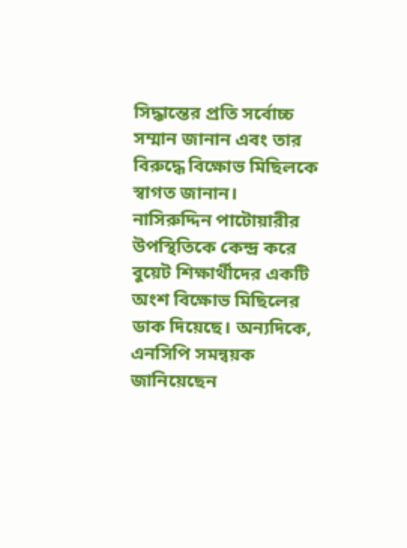সিদ্ধান্তের প্রতি সর্বোচ্চ সম্মান জানান এবং তার বিরুদ্ধে বিক্ষোভ মিছিলকে স্বাগত জানান।
নাসিরুদ্দিন পাটোয়ারীর উপস্থিতিকে কেন্দ্র করে বুয়েট শিক্ষার্থীদের একটি অংশ বিক্ষোভ মিছিলের ডাক দিয়েছে। অন্যদিকে, এনসিপি সমন্বয়ক জানিয়েছেন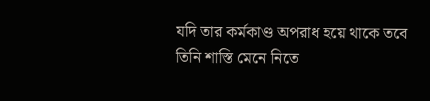যদি তার কর্মকাণ্ড অপরাধ হয়ে থাকে তবে তিনি শাস্তি মেনে নিতে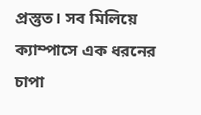প্রস্তুত। সব মিলিয়ে ক্যাম্পাসে এক ধরনের চাপা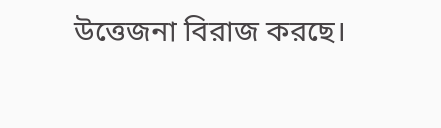উত্তেজনা বিরাজ করছে।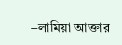–লামিয়া আক্তার